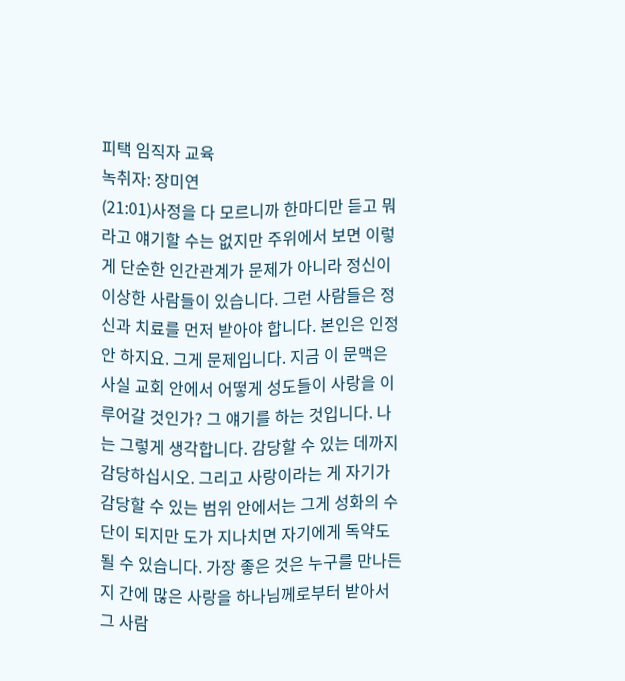피택 임직자 교육
녹취자: 장미연
(21:01)사정을 다 모르니까 한마디만 듣고 뭐라고 얘기할 수는 없지만 주위에서 보면 이렇게 단순한 인간관계가 문제가 아니라 정신이 이상한 사람들이 있습니다. 그런 사람들은 정신과 치료를 먼저 받아야 합니다. 본인은 인정 안 하지요. 그게 문제입니다. 지금 이 문맥은 사실 교회 안에서 어떻게 성도들이 사랑을 이루어갈 것인가? 그 얘기를 하는 것입니다. 나는 그렇게 생각합니다. 감당할 수 있는 데까지 감당하십시오. 그리고 사랑이라는 게 자기가 감당할 수 있는 범위 안에서는 그게 성화의 수단이 되지만 도가 지나치면 자기에게 독약도 될 수 있습니다. 가장 좋은 것은 누구를 만나든지 간에 많은 사랑을 하나님께로부터 받아서 그 사람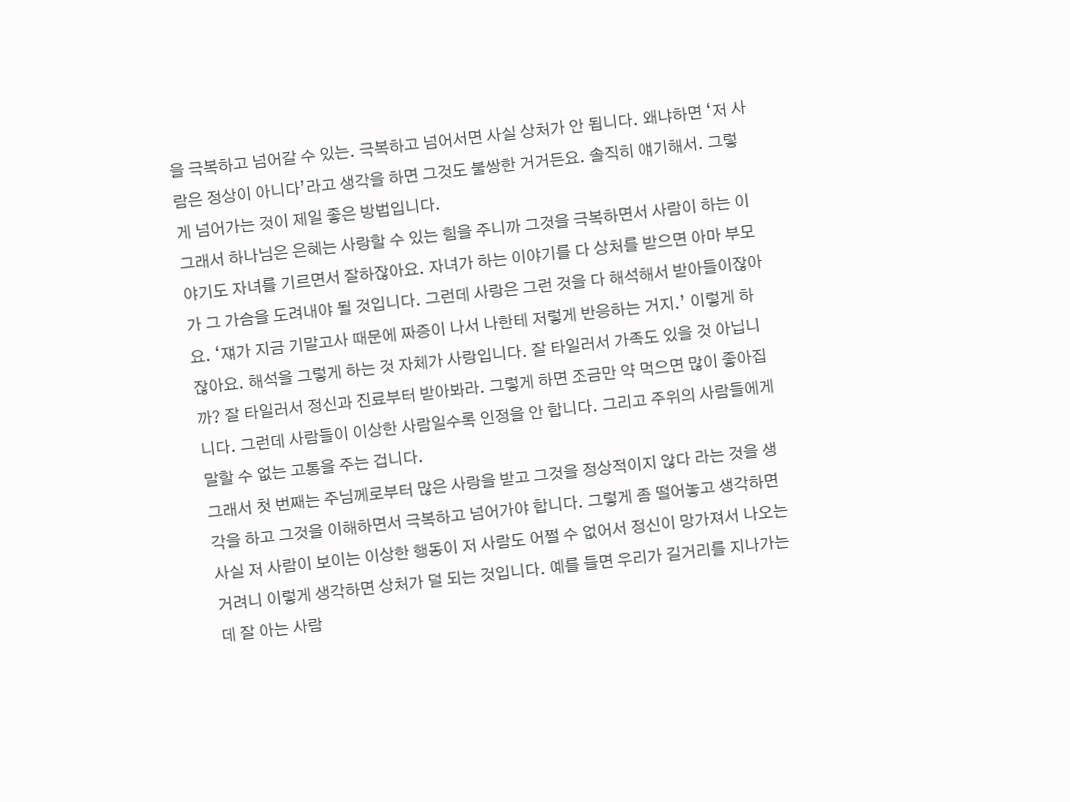을 극복하고 넘어갈 수 있는. 극복하고 넘어서면 사실 상처가 안 됩니다. 왜냐하면 ‘저 사람은 정상이 아니다’라고 생각을 하면 그것도 불쌍한 거거든요. 솔직히 얘기해서. 그렇게 넘어가는 것이 제일 좋은 방법입니다.
그래서 하나님은 은혜는 사랑할 수 있는 힘을 주니까 그것을 극복하면서 사람이 하는 이야기도 자녀를 기르면서 잘하잖아요. 자녀가 하는 이야기를 다 상처를 받으면 아마 부모가 그 가슴을 도려내야 될 것입니다. 그런데 사랑은 그런 것을 다 해석해서 받아들이잖아요. ‘쟤가 지금 기말고사 때문에 짜증이 나서 나한테 저렇게 반응하는 거지.’ 이렇게 하잖아요. 해석을 그렇게 하는 것 자체가 사랑입니다. 잘 타일러서 가족도 있을 것 아닙니까? 잘 타일러서 정신과 진료부터 받아봐라. 그렇게 하면 조금만 약 먹으면 많이 좋아집니다. 그런데 사람들이 이상한 사람일수록 인정을 안 합니다. 그리고 주위의 사람들에게 말할 수 없는 고통을 주는 겁니다.
그래서 첫 번째는 주님께로부터 많은 사랑을 받고 그것을 정상적이지 않다 라는 것을 생각을 하고 그것을 이해하면서 극복하고 넘어가야 합니다. 그렇게 좀 떨어놓고 생각하면 사실 저 사람이 보이는 이상한 행동이 저 사람도 어쩔 수 없어서 정신이 망가져서 나오는 거려니 이렇게 생각하면 상처가 덜 되는 것입니다. 예를 들면 우리가 길거리를 지나가는데 잘 아는 사람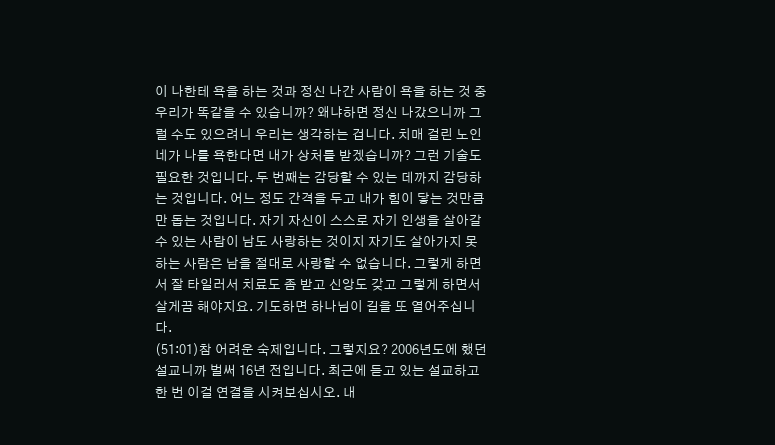이 나한테 욕을 하는 것과 정신 나간 사람이 욕을 하는 것 중 우리가 똑같을 수 있습니까? 왜냐하면 정신 나갔으니까 그럴 수도 있으려니 우리는 생각하는 겁니다. 치매 걸린 노인네가 나를 욕한다면 내가 상처를 받겠습니까? 그런 기술도 필요한 것입니다. 두 번째는 감당할 수 있는 데까지 감당하는 것입니다. 어느 정도 간격을 두고 내가 힘이 닿는 것만큼만 돕는 것입니다. 자기 자신이 스스로 자기 인생을 살아갈 수 있는 사람이 남도 사랑하는 것이지 자기도 살아가지 못하는 사람은 남을 절대로 사랑할 수 없습니다. 그렇게 하면서 잘 타일러서 치료도 좀 받고 신앙도 갖고 그렇게 하면서 살게끔 해야지요. 기도하면 하나님이 길을 또 열어주십니다.
(51:01)참 어려운 숙제입니다. 그렇지요? 2006년도에 했던 설교니까 벌써 16년 전입니다. 최근에 듣고 있는 설교하고 한 번 이걸 연결을 시켜보십시오. 내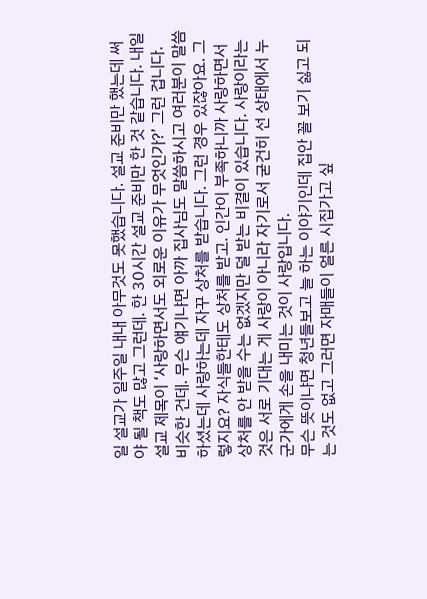일 설교가 일주일 내내 아무것도 못했습니다. 설교 준비만 했는데 써야 될 책도 많고 그런데. 한 30시간 설교 준비만 한 것 같습니다. 내일 설교 제목이 ‘사랑하면서도 외로운 이유가 무엇인가?’ 그런 겁니다. 비슷한 건데. 무슨 얘기냐면 아까 집사님도 말씀하시고 여러분이 말씀하셨는데 사랑하는데 자꾸 상처를 받습니다. 그런 경우 있잖아요. 그렇지요? 자식들한테도 상처를 받고. 인간이 부족하니까 사랑하면서 상처를 안 받을 수는 없겠지만 덜 받는 비결이 있습니다. 사랑이라는 것은 서로 기대는 게 사랑이 아니라 자기로서 굳건히 선 상태에서 누군가에게 손을 내미는 것이 사랑입니다.
무슨 뜻이냐면 청년들보고 늘 하는 이야기인데 집안 꼴 보기 싫고 되는 것도 없고 그러면 자매들이 얼른 시집가고 싶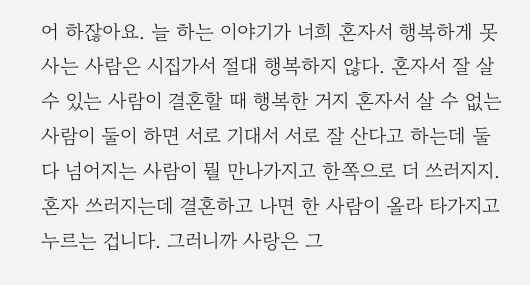어 하잖아요. 늘 하는 이야기가 너희 혼자서 행복하게 못 사는 사람은 시집가서 절대 행복하지 않다. 혼자서 잘 살 수 있는 사람이 결혼할 때 행복한 거지 혼자서 살 수 없는 사람이 둘이 하면 서로 기대서 서로 잘 산다고 하는데 둘 다 넘어지는 사람이 뭘 만나가지고 한쪽으로 더 쓰러지지. 혼자 쓰러지는데 결혼하고 나면 한 사람이 올라 타가지고 누르는 겁니다. 그러니까 사랑은 그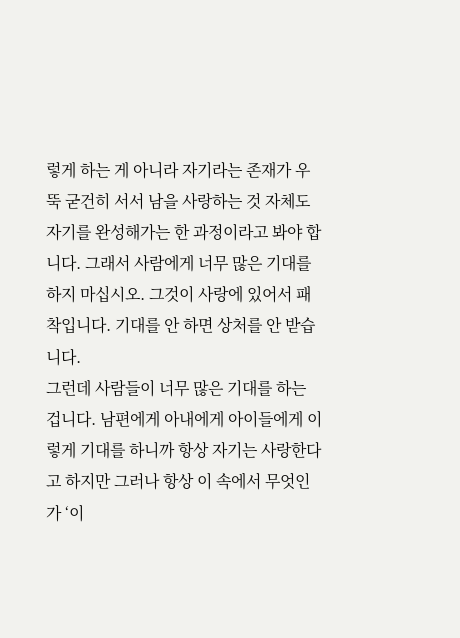렇게 하는 게 아니라 자기라는 존재가 우뚝 굳건히 서서 남을 사랑하는 것 자체도 자기를 완성해가는 한 과정이라고 봐야 합니다. 그래서 사람에게 너무 많은 기대를 하지 마십시오. 그것이 사랑에 있어서 패착입니다. 기대를 안 하면 상처를 안 받습니다.
그런데 사람들이 너무 많은 기대를 하는 겁니다. 남편에게 아내에게 아이들에게 이렇게 기대를 하니까 항상 자기는 사랑한다고 하지만 그러나 항상 이 속에서 무엇인가 ‘이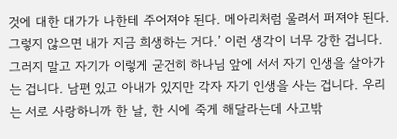것에 대한 대가가 나한테 주어져야 된다. 메아리처럼 울려서 퍼져야 된다. 그렇지 않으면 내가 지금 희생하는 거다.’ 이런 생각이 너무 강한 겁니다. 그러지 말고 자기가 이렇게 굳건히 하나님 앞에 서서 자기 인생을 살아가는 겁니다. 남편 있고 아내가 있지만 각자 자기 인생을 사는 겁니다. 우리는 서로 사랑하니까 한 날, 한 시에 죽게 해달라는데 사고밖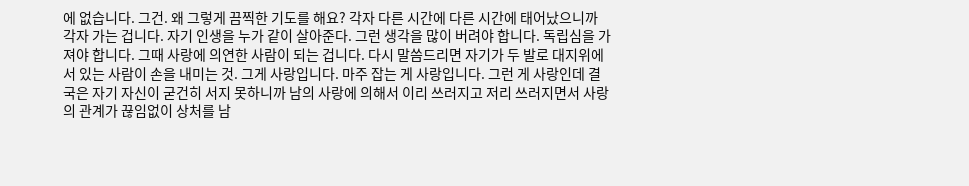에 없습니다. 그건. 왜 그렇게 끔찍한 기도를 해요? 각자 다른 시간에 다른 시간에 태어났으니까 각자 가는 겁니다. 자기 인생을 누가 같이 살아준다. 그런 생각을 많이 버려야 합니다. 독립심을 가져야 합니다. 그때 사랑에 의연한 사람이 되는 겁니다. 다시 말씀드리면 자기가 두 발로 대지위에 서 있는 사람이 손을 내미는 것. 그게 사랑입니다. 마주 잡는 게 사랑입니다. 그런 게 사랑인데 결국은 자기 자신이 굳건히 서지 못하니까 남의 사랑에 의해서 이리 쓰러지고 저리 쓰러지면서 사랑의 관계가 끊임없이 상처를 남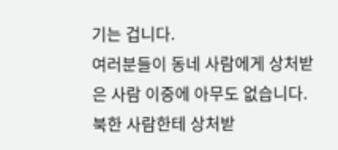기는 겁니다.
여러분들이 동네 사람에게 상처받은 사람 이중에 아무도 없습니다. 북한 사람한테 상처받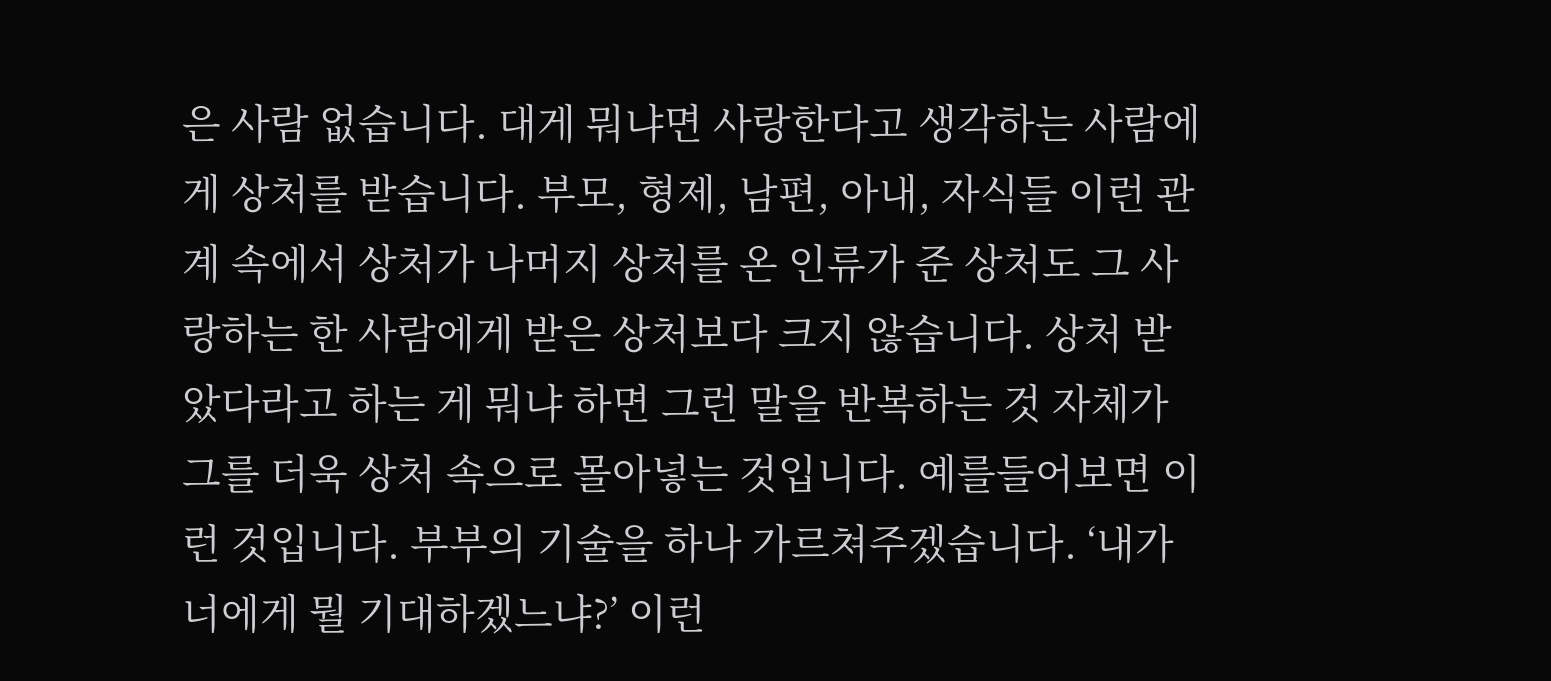은 사람 없습니다. 대게 뭐냐면 사랑한다고 생각하는 사람에게 상처를 받습니다. 부모, 형제, 남편, 아내, 자식들 이런 관계 속에서 상처가 나머지 상처를 온 인류가 준 상처도 그 사랑하는 한 사람에게 받은 상처보다 크지 않습니다. 상처 받았다라고 하는 게 뭐냐 하면 그런 말을 반복하는 것 자체가 그를 더욱 상처 속으로 몰아넣는 것입니다. 예를들어보면 이런 것입니다. 부부의 기술을 하나 가르쳐주겠습니다. ‘내가 너에게 뭘 기대하겠느냐?’ 이런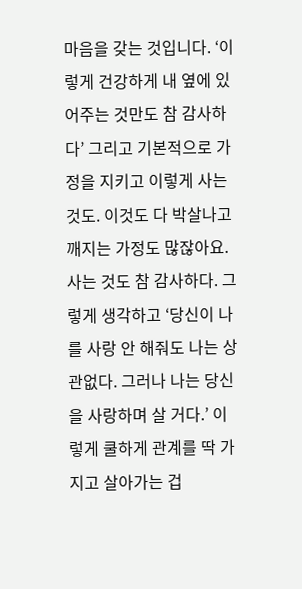마음을 갖는 것입니다. ‘이렇게 건강하게 내 옆에 있어주는 것만도 참 감사하다’ 그리고 기본적으로 가정을 지키고 이렇게 사는 것도. 이것도 다 박살나고 깨지는 가정도 많잖아요. 사는 것도 참 감사하다. 그렇게 생각하고 ‘당신이 나를 사랑 안 해줘도 나는 상관없다. 그러나 나는 당신을 사랑하며 살 거다.’ 이렇게 쿨하게 관계를 딱 가지고 살아가는 겁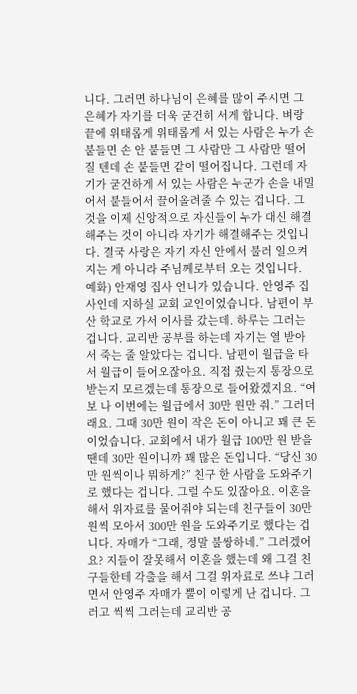니다. 그러면 하나님이 은혜를 많이 주시면 그 은혜가 자기를 더욱 굳건히 서게 합니다. 벼랑 끝에 위태롭게 위태롭게 서 있는 사람은 누가 손 붙들면 손 안 붙들면 그 사람만 그 사람만 떨어질 텐데 손 붙들면 같이 떨어집니다. 그런데 자기가 굳건하게 서 있는 사람은 누군가 손을 내밀어서 붙들어서 끌어올려줄 수 있는 겁니다. 그것을 이제 신앙적으로 자신들이 누가 대신 해결해주는 것이 아니라 자기가 해결해주는 것입니다. 결국 사랑은 자기 자신 안에서 불러 일으켜지는 게 아니라 주님께로부터 오는 것입니다.
예화) 안재영 집사 언니가 있습니다. 안영주 집사인데 지하실 교회 교인이었습니다. 남편이 부산 학교로 가서 이사를 갔는데. 하루는 그러는 겁니다. 교리반 공부를 하는데 자기는 열 받아서 죽는 줄 알았다는 겁니다. 남편이 월급을 타서 월급이 들어오잖아요. 직접 줬는지 통장으로 받는지 모르겠는데 통장으로 들어왔겠지요. “여보 나 이번에는 월급에서 30만 원만 줘.” 그러더래요. 그때 30만 원이 작은 돈이 아니고 꽤 큰 돈 이었습니다. 교회에서 내가 월급 100만 원 받을 땐데 30만 원이니까 꽤 많은 돈입니다. “당신 30만 원씩이나 뭐하게?” 친구 한 사람을 도와주기로 했다는 겁니다. 그럴 수도 있잖아요. 이혼을 해서 위자료를 물어줘야 되는데 친구들이 30만 원씩 모아서 300만 원을 도와주기로 했다는 겁니다. 자매가 “그래, 정말 불쌍하네.” 그러겠어요? 지들이 잘못해서 이혼을 했는데 왜 그걸 친구들한테 각출을 해서 그걸 위자료로 쓰냐 그러면서 안영주 자매가 뿔이 이렇게 난 겁니다. 그러고 씩씩 그러는데 교리반 공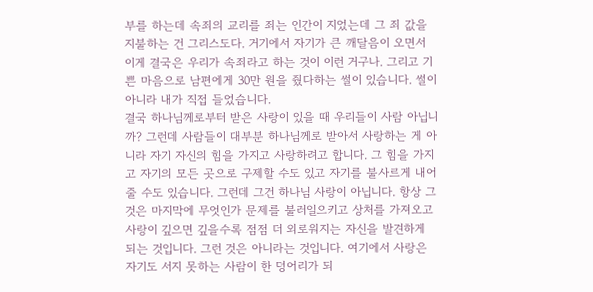부를 하는데 속죄의 교리를 죄는 인간이 지었는데 그 죄 값을 지불하는 건 그리스도다. 거기에서 자기가 큰 깨달음이 오면서 이게 결국은 우리가 속죄라고 하는 것이 이런 거구나. 그리고 기쁜 마음으로 남편에게 30만 원을 줬다하는 썰이 있습니다. 썰이 아니라 내가 직접 들었습니다.
결국 하나님께로부터 받은 사랑이 있을 때 우리들이 사람 아닙니까? 그런데 사람들이 대부분 하나님께로 받아서 사랑하는 게 아니라 자기 자신의 힘을 가지고 사랑하려고 합니다. 그 힘을 가지고 자기의 모든 곳으로 구제할 수도 있고 자기를 불사르게 내어 줄 수도 있습니다. 그런데 그건 하나님 사랑이 아닙니다. 항상 그것은 마지막에 무엇인가 문제를 불러일으키고 상처를 가져오고 사랑이 깊으면 깊을수록 점점 더 외로워지는 자신을 발견하게 되는 것입니다. 그런 것은 아니라는 것입니다. 여기에서 사랑은 자기도 서지 못하는 사람이 한 덩어리가 되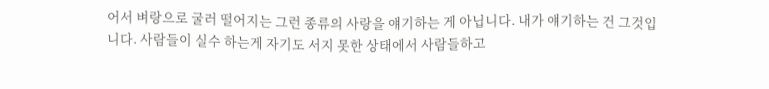어서 벼랑으로 굴러 떨어지는 그런 종류의 사랑을 얘기하는 게 아닙니다. 내가 얘기하는 건 그것입니다. 사람들이 실수 하는게 자기도 서지 못한 상태에서 사람들하고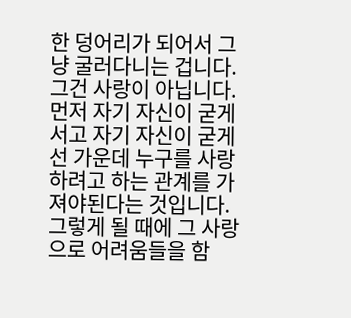한 덩어리가 되어서 그냥 굴러다니는 겁니다. 그건 사랑이 아닙니다. 먼저 자기 자신이 굳게 서고 자기 자신이 굳게 선 가운데 누구를 사랑하려고 하는 관계를 가져야된다는 것입니다. 그렇게 될 때에 그 사랑으로 어려움들을 함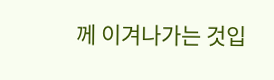께 이겨나가는 것입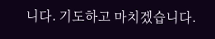니다. 기도하고 마치겠습니다.